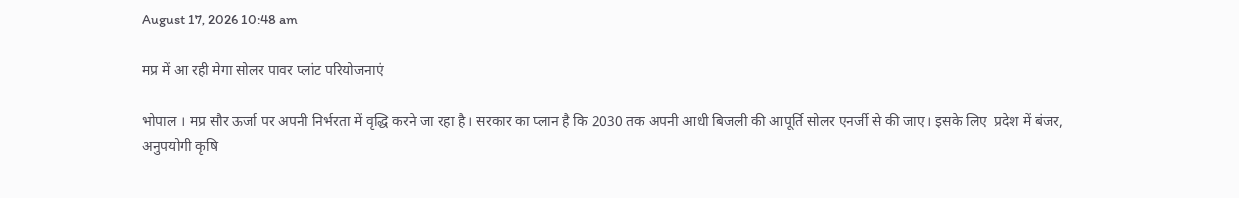August 17, 2026 10:48 am

मप्र में आ रही मेगा सोलर पावर प्लांट परियोजनाएं

भोपाल । मप्र सौर ऊर्जा पर अपनी निर्भरता में वृद्धि करने जा रहा है। सरकार का प्लान है कि 2030 तक अपनी आधी बिजली की आपूर्ति सोलर एनर्जी से की जाए। इसके लिए  प्रदेश में बंजर, अनुपयोगी कृषि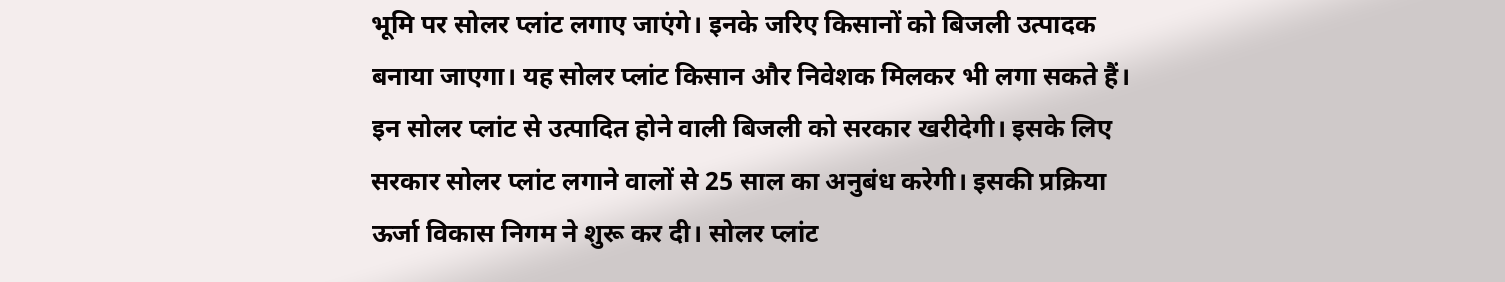भूमि पर सोलर प्लांट लगाए जाएंगे। इनके जरिए किसानों को बिजली उत्पादक बनाया जाएगा। यह सोलर प्लांट किसान और निवेशक मिलकर भी लगा सकते हैं। इन सोलर प्लांट से उत्पादित होने वाली बिजली को सरकार खरीदेगी। इसके लिए सरकार सोलर प्लांट लगाने वालों से 25 साल का अनुबंध करेगी। इसकी प्रक्रिया ऊर्जा विकास निगम ने शुरू कर दी। सोलर प्लांट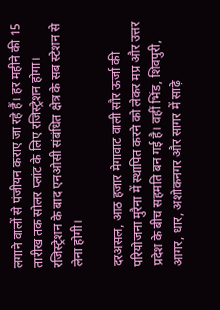लगाने वालों से पंजीयन कराए जा रहे हैं। हर महीने की 15 तारीख तक सोलर प्लांट के लिए रजिस्ट्रेशन होगा। रजिस्ट्रेशन के बाद एनओसी संबंधित क्षेत्र के सब स्टेशन से लेना होगी।

दरअसल, आठ हजार मेगावाट वाली सौर ऊर्जा की परियोजना मुरैना में स्थापित करने को लेकर मप्र और उत्तर प्रदेश के बीच सहमति बन गई है। वहीं भिंड, शिवपुरी, आगर, धार, अशोकनगर और सागर में साढ़े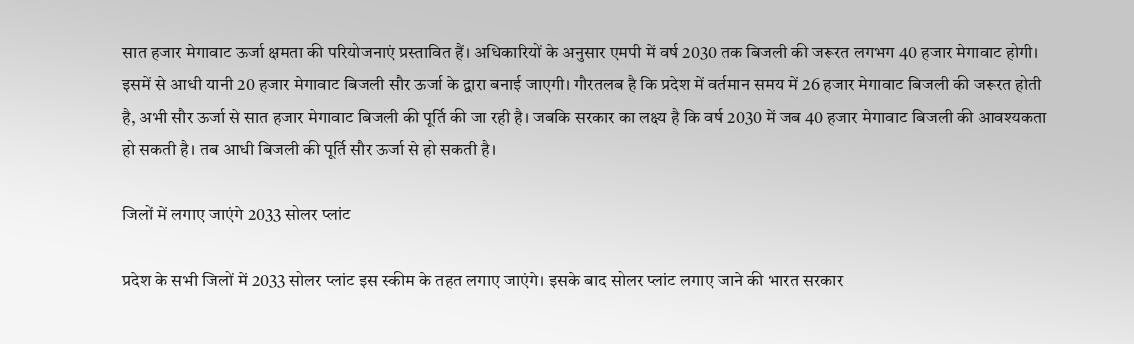सात हजार मेगावाट ऊर्जा क्षमता की परियोजनाएं प्रस्तावित हैं। अधिकारियों के अनुसार एमपी में वर्ष 2030 तक बिजली की जरूरत लगभग 40 हजार मेगावाट होगी। इसमें से आधी यानी 20 हजार मेगावाट बिजली सौर ऊर्जा के द्वारा बनाई जाएगी। गौरतलब है कि प्रदेश में वर्तमान समय में 26 हजार मेगावाट बिजली की जरूरत होती है, अभी सौर ऊर्जा से सात हजार मेगावाट बिजली की पूर्ति की जा रही है। जबकि सरकार का लक्ष्य है कि वर्ष 2030 में जब 40 हजार मेगावाट बिजली की आवश्यकता हो सकती है। तब आधी बिजली की पूर्ति सौर ऊर्जा से हो सकती है।

जिलों में लगाए जाएंगे 2033 सोलर प्लांट

प्रदेश के सभी जिलों में 2033 सोलर प्लांट इस स्कीम के तहत लगाए जाएंगे। इसके बाद सोलर प्लांट लगाए जाने की भारत सरकार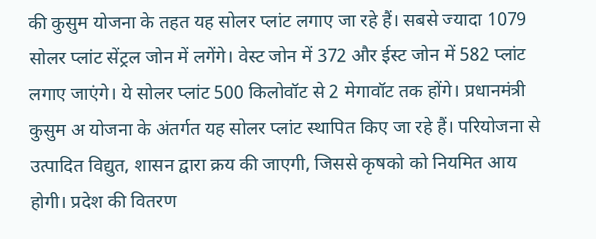की कुसुम योजना के तहत यह सोलर प्लांट लगाए जा रहे हैं। सबसे ज्यादा 1079 सोलर प्लांट सेंट्रल जोन में लगेंगे। वेस्ट जोन में 372 और ईस्ट जोन में 582 प्लांट लगाए जाएंगे। ये सोलर प्लांट 500 किलोवॉट से 2 मेगावॉट तक होंगे। प्रधानमंत्री कुसुम अ योजना के अंतर्गत यह सोलर प्लांट स्थापित किए जा रहे हैं। परियोजना से उत्पादित विद्युत, शासन द्वारा क्रय की जाएगी, जिससे कृषको को नियमित आय होगी। प्रदेश की वितरण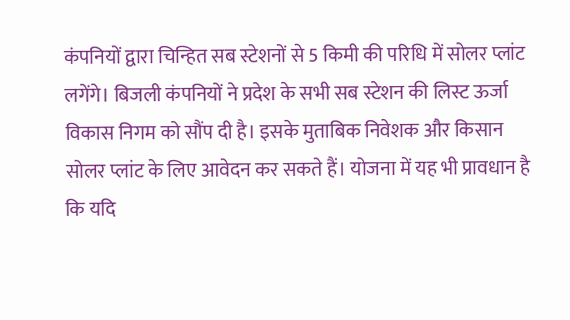कंपनियों द्वारा चिन्हित सब स्टेशनों से 5 किमी की परिधि में सोलर प्लांट लगेंगे। बिजली कंपनियों ने प्रदेश के सभी सब स्टेशन की लिस्ट ऊर्जा विकास निगम को सौंप दी है। इसके मुताबिक निवेशक और किसान सोलर प्लांट के लिए आवेदन कर सकते हैं। योजना में यह भी प्रावधान है कि यदि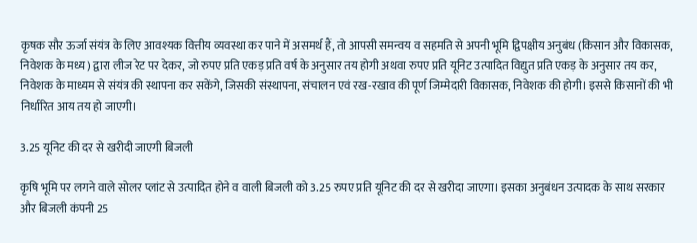कृषक सौर ऊर्जा संयंत्र के लिए आवश्यक वित्तीय व्यवस्था कर पाने में असमर्थ हैं, तो आपसी समन्वय व सहमति से अपनी भूमि द्विपक्षीय अनुबंध (किसान और विकासक, निवेशक के मध्य) द्वारा लीज रेट पर देकर, जो रुपए प्रति एकड़ प्रति वर्ष के अनुसार तय होगी अथवा रुपए प्रति यूनिट उत्पादित विद्युत प्रति एकड़ के अनुसार तय कर, निवेशक के माध्यम से संयंत्र की स्थापना कर सकेंगे, जिसकी संस्थापना, संचालन एवं रख-रखाव की पूर्ण जिम्मेदारी विकासक, निवेशक की होगी। इससे किसानों की भी निर्धारित आय तय हो जाएगी।

3.25 यूनिट की दर से खरीदी जाएगी बिजली

कृषि भूमि पर लगने वाले सोलर प्लांट से उत्पादित होने व वाली बिजली को 3.25 रुपए प्रति यूनिट की दर से खरीदा जाएगा। इसका अनुबंधन उत्पादक के साथ सरकार और बिजली कंपनी 25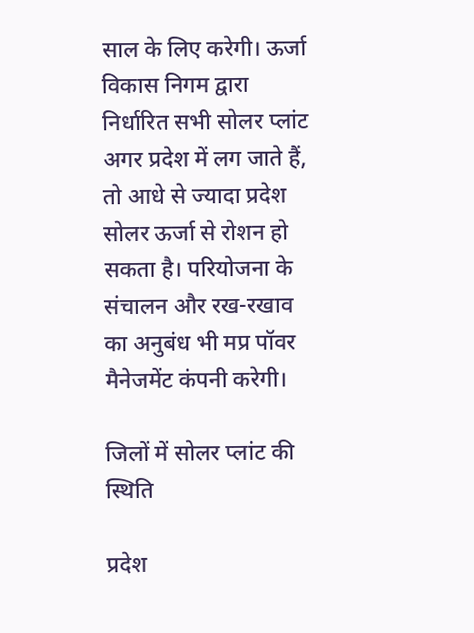साल के लिए करेगी। ऊर्जा विकास निगम द्वारा निर्धारित सभी सोलर प्लांट अगर प्रदेश में लग जाते हैं, तो आधे से ज्यादा प्रदेश सोलर ऊर्जा से रोशन हो सकता है। परियोजना के संचालन और रख-रखाव का अनुबंध भी मप्र पॉवर मैनेजमेंट कंपनी करेगी।

जिलों में सोलर प्लांट की स्थिति

प्रदेश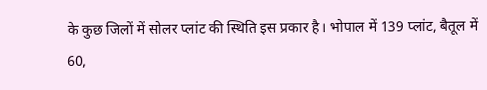के कुछ जिलों में सोलर प्लांट की स्थिति इस प्रकार है। भोपाल में 139 प्लांट, बैतूल में 60,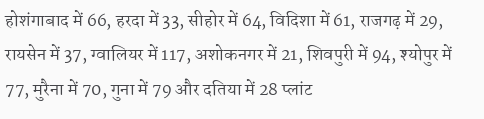होशंगाबाद में 66, हरदा में 33, सीहोर में 64, विदिशा में 61, राजगढ़ में 29, रायसेन में 37, ग्वालियर में 117, अशोकनगर में 21, शिवपुरी में 94, श्योपुर में 77, मुरैना में 70, गुना में 79 और दतिया में 28 प्लांट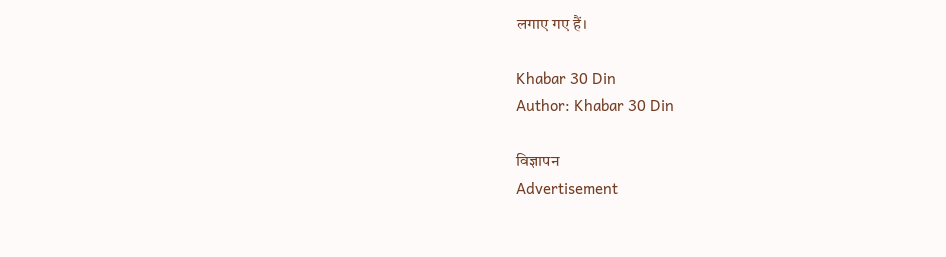लगाए गए हैं।

Khabar 30 Din
Author: Khabar 30 Din

विज्ञापन
Advertisement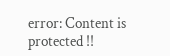error: Content is protected !!